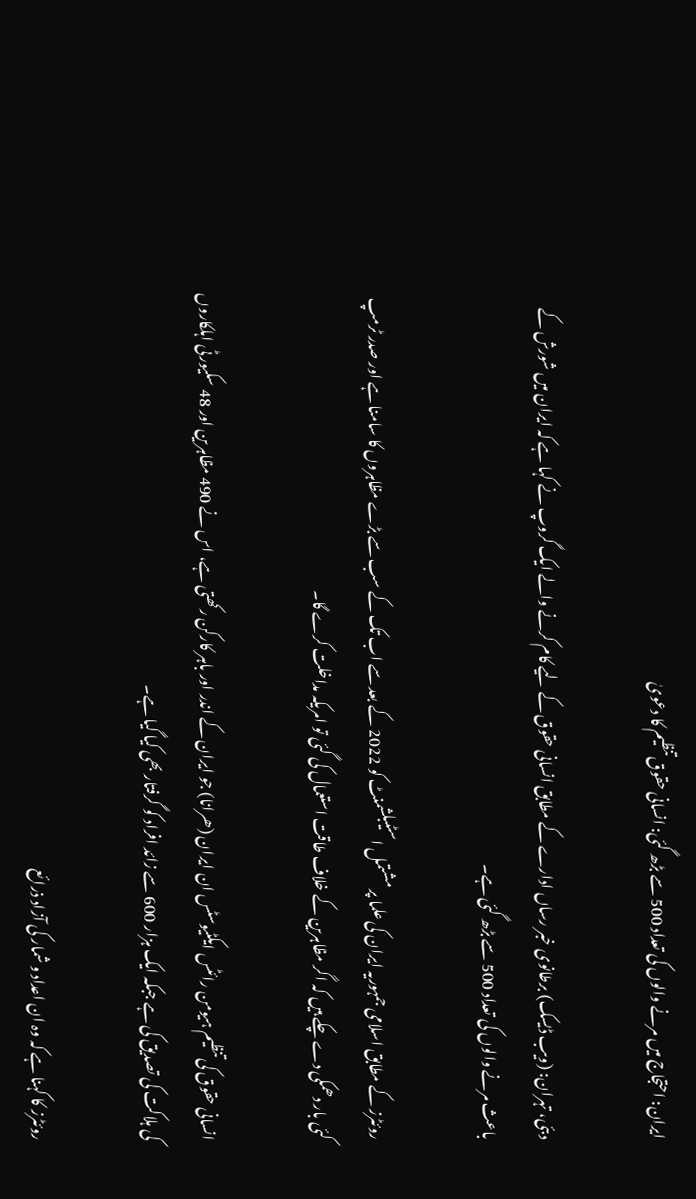ایران: احتجاج میں مرنے والوں کی تعداد 500 سے بڑھ گئی: انسانی حقوق تنظیم کا دعویٰ

دبئی، تہران: (ویب ڈیسک) برطانوی خبر رساں ادارے کے مطابق انسانی حقوق کے لیے کام کرنے والے ایک گروپ نے کہا ہے کہ ایران میں شورش کے باعث مرنے والوں کی تعداد 500 سے بڑھ گئی ہے۔

روئٹرز کے مطابق اسلامی جمہوریہ ایران کی علما پر مشتمل اسٹیبلشمنٹ کو 2022 کے بعد سے اب تک کے سب سے بڑے مظاہروں کا سامنا ہے اور صدر ٹرمپ کئی بار دھمکی دے چکے ہیں کہ اگر مظاہرین کے خلاف طاقت استعمال کی گئی تو امریکہ مداخلت کرے گا۔

انسانی حقوق کی تنظیم ہیومن رائٹس ایکٹیوسٹس ان ایران (ھرانا) جو ایران کے اندر اور باہر کارکن رکھتی ہے، اس نے 490 مظاہرین اور 48 سکیورٹی اہلکاروں کی ہلاکت کی تصدیق کی ہے جبکہ ایک ہزار 600 سے زائد افراد کو گرفتار بھی کیا گیا ہے۔

روئٹرز کا کہنا ہے کہ وہ ان اعداد و شمار کی آزاد ذرائع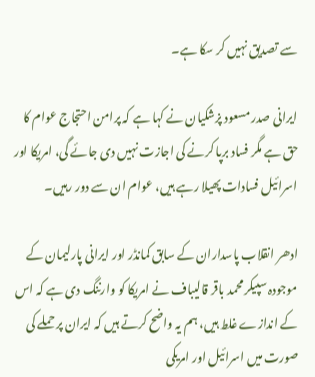سے تصدیق نہیں کر سکا ہے۔

ایرانی صدر مسعود پزشکیان نے کہا ہے کہ پرامن احتجاج عوام کا حق ہے مگر فساد برپا کرنے کی اجازت نہیں دی جائے گی، امریکا اور اسرائیل فسادات پھیلا رہے ہیں، عوام ان سے دور رہیں۔

ادھر انقلاب پاسداران کے سابق کمانڈر اور ایرانی پارلیمان کے موجودہ سپیکر محمد باقر قالیباف نے امریکا کو وارننگ دی ہے کہ اس کے اندازے غلط ہیں، ہم یہ واضح کرتے ہیں کہ ایران پر حملے کی صورت میں اسرائیل اور امریکی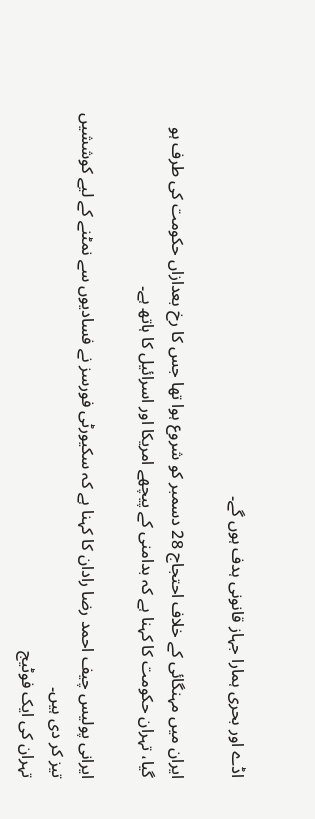اڈے اور بحری ہمارا جہاز قانونی ہدف ہوں گے۔

ایران میں مہنگائی کے خلاف احتجاج 28 دسمبر کو شروع ہوا تھا جس کا رخ بعدازاں حکومت کی طرف ہو گیا، تہران حکومت کا کہنا ہے کہ بدامنی کے پیچھے امریکا اور اسرائیل کا ہاتھ ہے۔

ایرانی پولیس چیف احمد رضا رادان کا کہنا ہے کہ سکیورٹی فورسز نے فسادیوں سے نمٹنے کے لیے کوششیں تیز کر دی ہیں۔
تہران کی ایک فوٹیج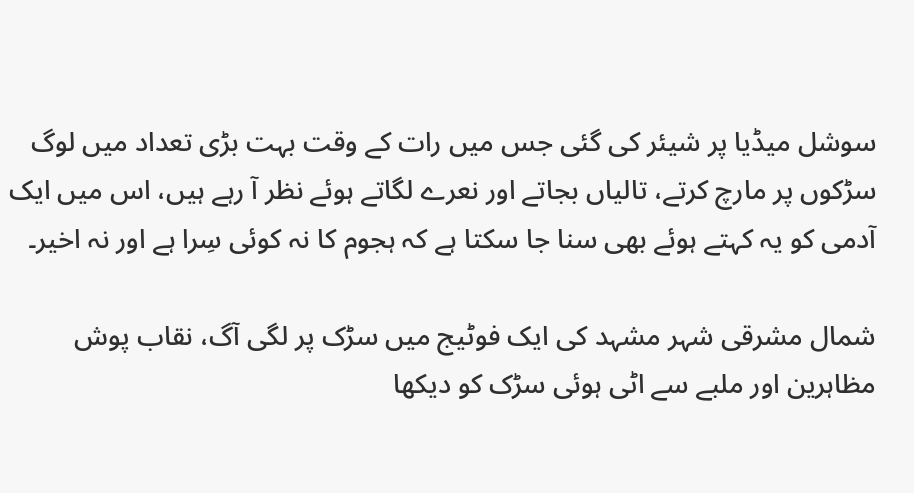سوشل میڈیا پر شیئر کی گئی جس میں رات کے وقت بہت بڑی تعداد میں لوگ سڑکوں پر مارچ کرتے، تالیاں بجاتے اور نعرے لگاتے ہوئے نظر آ رہے ہیں، اس میں ایک آدمی کو یہ کہتے ہوئے بھی سنا جا سکتا ہے کہ ہجوم کا نہ کوئی سِرا ہے اور نہ اخیر۔

شمال مشرقی شہر مشہد کی ایک فوٹیج میں سڑک پر لگی آگ، نقاب پوش مظاہرین اور ملبے سے اٹی ہوئی سڑک کو دیکھا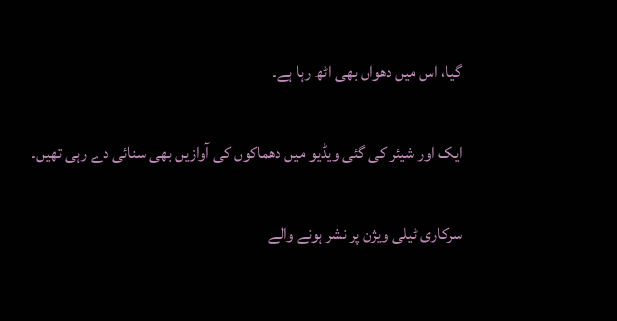گیا، اس میں دھواں بھی اٹھ رہا ہے۔

ایک اور شیئر کی گئی ویڈیو میں دھماکوں کی آوازیں بھی سنائی دے رہی تھیں۔

سرکاری ٹیلی ویژن پر نشر ہونے والے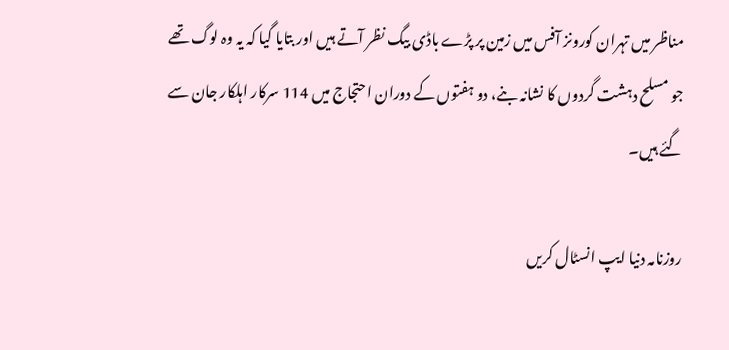مناظر میں تہران کورونز آفس میں زمین پر پڑے باڈی بیگ نظر آتے ہیں اور بتایا گیا کہ یہ وہ لوگ تھے جو مسلح دہشت گردوں کا نشانہ بنے، دو ہفتوں کے دوران احتجاج میں 114 سرکار اہلکار جان سے گئے ہیں۔

روزنامہ دنیا ایپ انسٹال کریں